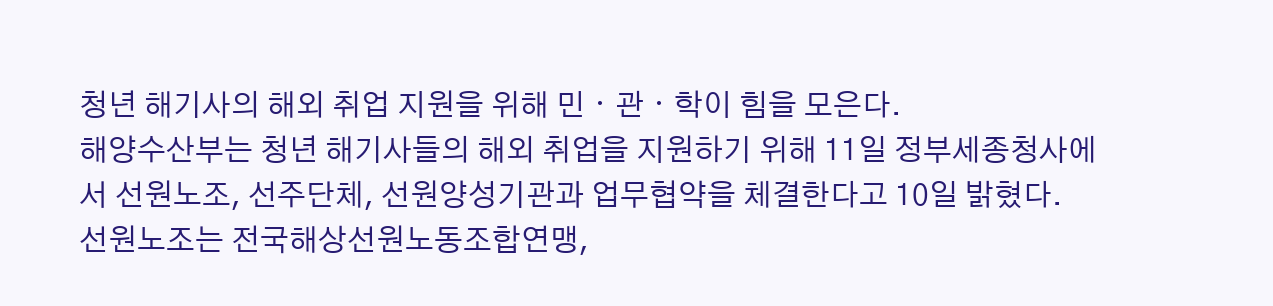청년 해기사의 해외 취업 지원을 위해 민ㆍ관ㆍ학이 힘을 모은다.
해양수산부는 청년 해기사들의 해외 취업을 지원하기 위해 11일 정부세종청사에서 선원노조, 선주단체, 선원양성기관과 업무협약을 체결한다고 10일 밝혔다.
선원노조는 전국해상선원노동조합연맹,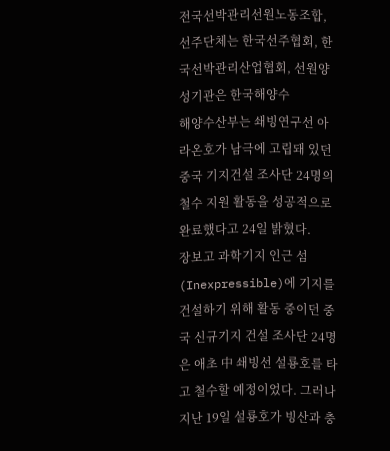전국선박관리선원노동조합, 선주단체는 한국선주협회, 한국선박관리산업협회, 선원양성기관은 한국해양수
해양수산부는 쇄빙연구선 아라온호가 남극에 고립돼 있던 중국 기지건설 조사단 24명의 철수 지원 활동을 성공적으로 완료했다고 24일 밝혔다.
장보고 과학기지 인근 섬(Inexpressible)에 기지를 건설하기 위해 활동 중이던 중국 신규기지 건설 조사단 24명은 애초 中 쇄빙선 설룡호를 타고 철수할 예정이었다. 그러나 지난 19일 설룡호가 빙산과 충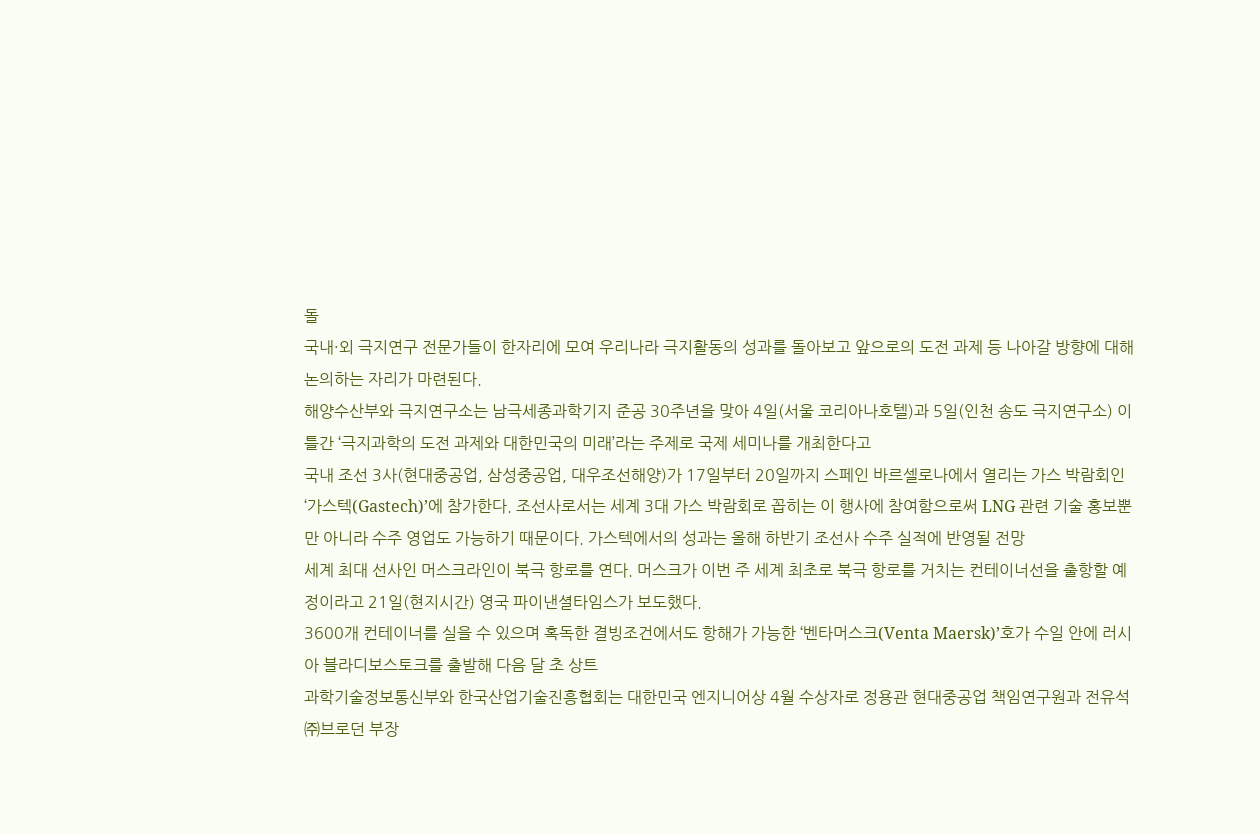돌
국내·외 극지연구 전문가들이 한자리에 모여 우리나라 극지활동의 성과를 돌아보고 앞으로의 도전 과제 등 나아갈 방향에 대해 논의하는 자리가 마련된다.
해양수산부와 극지연구소는 남극세종과학기지 준공 30주년을 맞아 4일(서울 코리아나호텔)과 5일(인천 송도 극지연구소) 이틀간 ‘극지과학의 도전 과제와 대한민국의 미래’라는 주제로 국제 세미나를 개최한다고
국내 조선 3사(현대중공업, 삼성중공업, 대우조선해양)가 17일부터 20일까지 스페인 바르셀로나에서 열리는 가스 박람회인 ‘가스텍(Gastech)’에 참가한다. 조선사로서는 세계 3대 가스 박람회로 꼽히는 이 행사에 참여함으로써 LNG 관련 기술 홍보뿐만 아니라 수주 영업도 가능하기 때문이다. 가스텍에서의 성과는 올해 하반기 조선사 수주 실적에 반영될 전망
세계 최대 선사인 머스크라인이 북극 항로를 연다. 머스크가 이번 주 세계 최초로 북극 항로를 거치는 컨테이너선을 출항할 예정이라고 21일(현지시간) 영국 파이낸셜타임스가 보도했다.
3600개 컨테이너를 실을 수 있으며 혹독한 결빙조건에서도 항해가 가능한 ‘벤타머스크(Venta Maersk)’호가 수일 안에 러시아 블라디보스토크를 출발해 다음 달 초 상트
과학기술정보통신부와 한국산업기술진흥협회는 대한민국 엔지니어상 4월 수상자로 정용관 현대중공업 책임연구원과 전유석 ㈜브로던 부장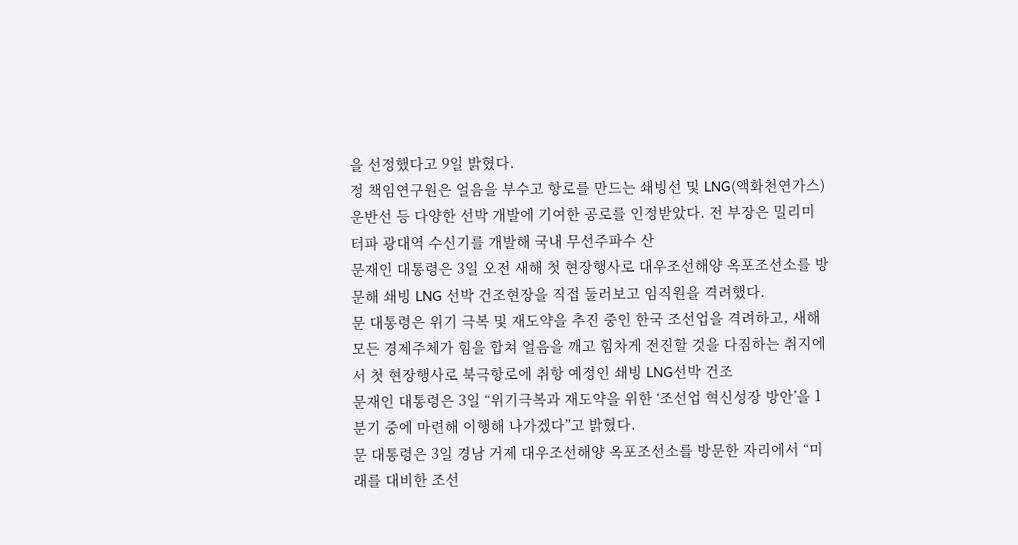을 선정했다고 9일 밝혔다.
정 책임연구원은 얼음을 부수고 항로를 만드는 쇄빙선 및 LNG(액화천연가스) 운반선 등 다양한 선박 개발에 기여한 공로를 인정받았다. 전 부장은 밀리미터파 광대역 수신기를 개발해 국내 무선주파수 산
문재인 대통령은 3일 오전 새해 첫 현장행사로 대우조선해양 옥포조선소를 방문해 쇄빙 LNG 선박 건조현장을 직접 둘러보고 임직원을 격려했다.
문 대통령은 위기 극복 및 재도약을 추진 중인 한국 조선업을 격려하고, 새해 모든 경제주체가 힘을 합쳐 얼음을 깨고 힘차게 전진할 것을 다짐하는 취지에서 첫 현장행사로 북극항로에 취항 예정인 쇄빙 LNG선박 건조
문재인 대통령은 3일 “위기극복과 재도약을 위한 ‘조선업 혁신성장 방안’을 1분기 중에 마련해 이행해 나가겠다”고 밝혔다.
문 대통령은 3일 경남 거제 대우조선해양 옥포조선소를 방문한 자리에서 “미래를 대비한 조선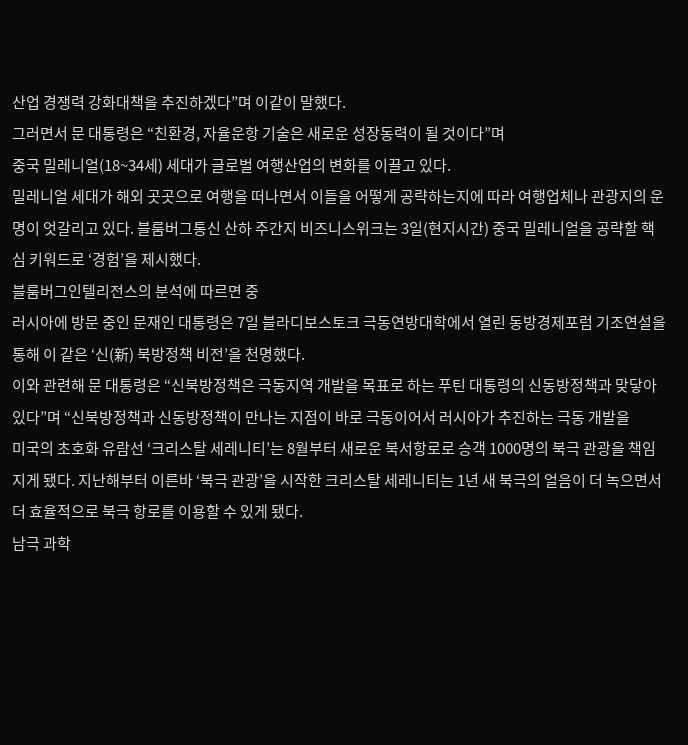산업 경쟁력 강화대책을 추진하겠다”며 이같이 말했다.
그러면서 문 대통령은 “친환경, 자율운항 기술은 새로운 성장동력이 될 것이다”며
중국 밀레니얼(18~34세) 세대가 글로벌 여행산업의 변화를 이끌고 있다.
밀레니얼 세대가 해외 곳곳으로 여행을 떠나면서 이들을 어떻게 공략하는지에 따라 여행업체나 관광지의 운명이 엇갈리고 있다. 블룸버그통신 산하 주간지 비즈니스위크는 3일(현지시간) 중국 밀레니얼을 공략할 핵심 키워드로 ‘경험’을 제시했다.
블룸버그인텔리전스의 분석에 따르면 중
러시아에 방문 중인 문재인 대통령은 7일 블라디보스토크 극동연방대학에서 열린 동방경제포럼 기조연설을 통해 이 같은 ‘신(新) 북방정책 비전’을 천명했다.
이와 관련해 문 대통령은 “신북방정책은 극동지역 개발을 목표로 하는 푸틴 대통령의 신동방정책과 맞닿아 있다”며 “신북방정책과 신동방정책이 만나는 지점이 바로 극동이어서 러시아가 추진하는 극동 개발을
미국의 초호화 유람선 ‘크리스탈 세레니티’는 8월부터 새로운 북서항로로 승객 1000명의 북극 관광을 책임지게 됐다. 지난해부터 이른바 ‘북극 관광’을 시작한 크리스탈 세레니티는 1년 새 북극의 얼음이 더 녹으면서 더 효율적으로 북극 항로를 이용할 수 있게 됐다.
남극 과학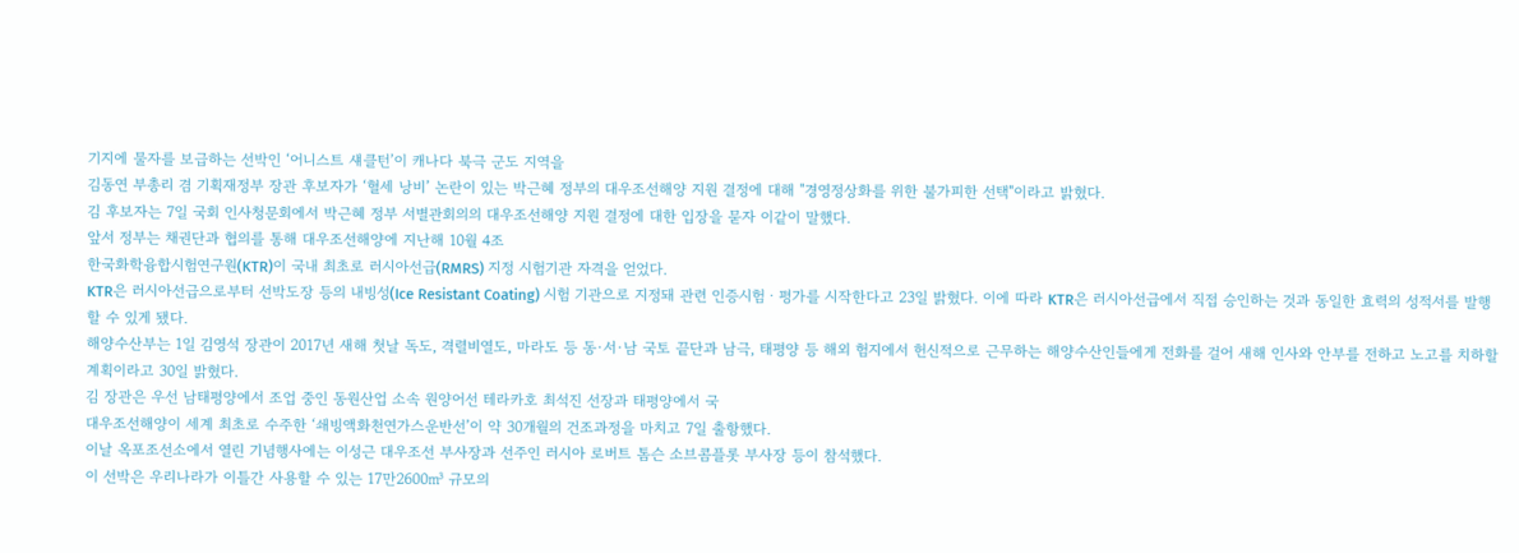기지에 물자를 보급하는 선박인 ‘어니스트 섀클턴’이 캐나다 북극 군도 지역을
김동연 부총리 겸 기획재정부 장관 후보자가 ‘혈세 낭비’ 논란이 있는 박근혜 정부의 대우조선해양 지원 결정에 대해 "경영정상화를 위한 불가피한 선택"이라고 밝혔다.
김 후보자는 7일 국회 인사청문회에서 박근혜 정부 서별관회의의 대우조선해양 지원 결정에 대한 입장을 묻자 이같이 말했다.
앞서 정부는 채권단과 협의를 통해 대우조선해양에 지난해 10월 4조
한국화학융합시험연구원(KTR)이 국내 최초로 러시아선급(RMRS) 지정 시험기관 자격을 얻었다.
KTR은 러시아선급으로부터 선박도장 등의 내빙성(Ice Resistant Coating) 시험 기관으로 지정돼 관련 인증시험ㆍ평가를 시작한다고 23일 밝혔다. 이에 따라 KTR은 러시아선급에서 직접 승인하는 것과 동일한 효력의 성적서를 발행할 수 있게 됐다.
해양수산부는 1일 김영석 장관이 2017년 새해 첫날 독도, 격렬비열도, 마라도 등 동·서·남 국토 끝단과 남극, 태평양 등 해외 험지에서 헌신적으로 근무하는 해양수산인들에게 전화를 걸어 새해 인사와 안부를 전하고 노고를 치하할 계획이라고 30일 밝혔다.
김 장관은 우선 남태평양에서 조업 중인 동원산업 소속 원양어선 테라카호 최석진 선장과 태평양에서 국
대우조선해양이 세계 최초로 수주한 ‘쇄빙액화천연가스운반선’이 약 30개월의 건조과정을 마치고 7일 출항했다.
이날 옥포조선소에서 열린 기념행사에는 이성근 대우조선 부사장과 선주인 러시아 로버트 톰슨 소브콤플롯 부사장 등이 참석했다.
이 선박은 우리나라가 이틀간 사용할 수 있는 17만2600㎥ 규모의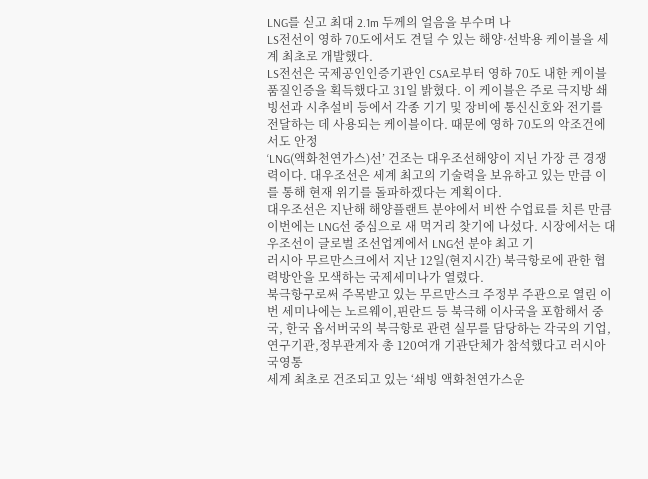LNG를 싣고 최대 2.1m 두께의 얼음을 부수며 나
LS전선이 영하 70도에서도 견딜 수 있는 해양·선박용 케이블을 세계 최초로 개발했다.
LS전선은 국제공인인증기관인 CSA로부터 영하 70도 내한 케이블 품질인증을 획득했다고 31일 밝혔다. 이 케이블은 주로 극지방 쇄빙선과 시추설비 등에서 각종 기기 및 장비에 통신신호와 전기를 전달하는 데 사용되는 케이블이다. 때문에 영하 70도의 악조건에서도 안정
‘LNG(액화천연가스)선’ 건조는 대우조선해양이 지닌 가장 큰 경쟁력이다. 대우조선은 세계 최고의 기술력을 보유하고 있는 만큼 이를 통해 현재 위기를 돌파하겠다는 계획이다.
대우조선은 지난해 해양플랜트 분야에서 비싼 수업료를 치른 만큼 이번에는 LNG선 중심으로 새 먹거리 찾기에 나섰다. 시장에서는 대우조선이 글로벌 조선업계에서 LNG선 분야 최고 기
러시아 무르만스크에서 지난 12일(현지시간) 북극항로에 관한 협력방안을 모색하는 국제세미나가 열렸다.
북극항구로써 주목받고 있는 무르만스크 주정부 주관으로 열린 이번 세미나에는 노르웨이,핀란드 등 북극해 이사국을 포함해서 중국, 한국 옵서버국의 북극항로 관련 실무를 담당하는 각국의 기업,연구기관,정부관계자 총 120여개 기관단체가 참석했다고 러시아 국영통
세계 최초로 건조되고 있는 ‘쇄빙 액화천연가스운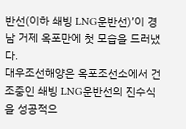반선(이하 쇄빙 LNG운반선)’이 경남 거제 옥포만에 첫 모습을 드러냈다.
대우조선해양은 옥포조선소에서 건조중인 쇄빙 LNG운반선의 진수식을 성공적으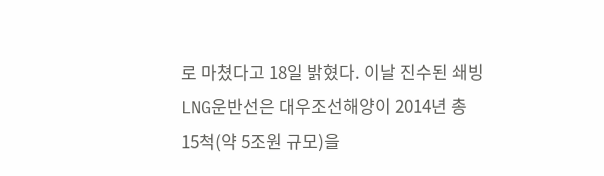로 마쳤다고 18일 밝혔다. 이날 진수된 쇄빙 LNG운반선은 대우조선해양이 2014년 총 15척(약 5조원 규모)을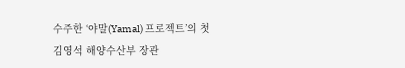수주한 ‘야말(Yamal) 프로젝트’의 첫
김영석 해양수산부 장관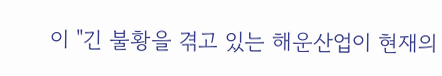이 "긴 불황을 겪고 있는 해운산업이 현재의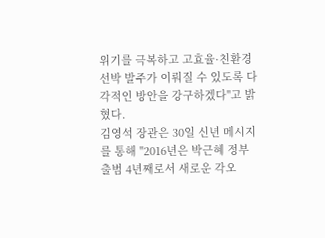위기를 극복하고 고효율·친환경 선박 발주가 이뤄질 수 있도록 다각적인 방안을 강구하겠다"고 밝혔다.
김영석 장관은 30일 신년 메시지를 통해 "2016년은 박근혜 정부 출범 4년째로서 새로운 각오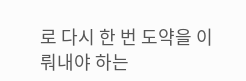로 다시 한 번 도약을 이뤄내야 하는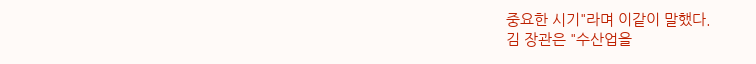중요한 시기"라며 이같이 말했다.
김 장관은 "수산업을